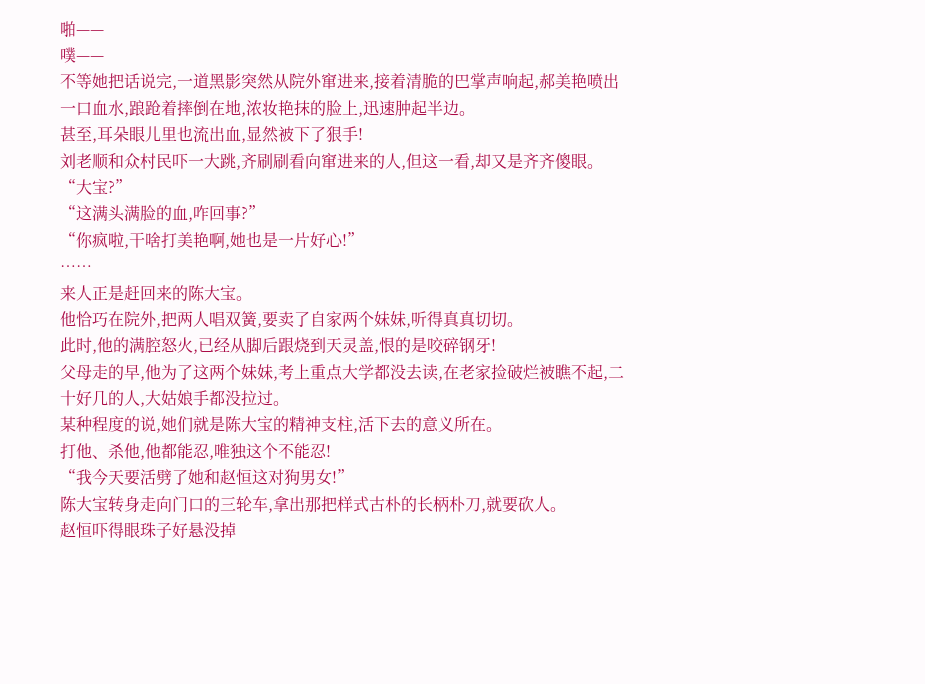啪——
噗——
不等她把话说完,一道黑影突然从院外窜进来,接着清脆的巴掌声响起,郝美艳喷出一口血水,踉跄着摔倒在地,浓妆艳抹的脸上,迅速肿起半边。
甚至,耳朵眼儿里也流出血,显然被下了狠手!
刘老顺和众村民吓一大跳,齐刷刷看向窜进来的人,但这一看,却又是齐齐傻眼。
“大宝?”
“这满头满脸的血,咋回事?”
“你疯啦,干啥打美艳啊,她也是一片好心!”
……
来人正是赶回来的陈大宝。
他恰巧在院外,把两人唱双簧,要卖了自家两个妹妹,听得真真切切。
此时,他的满腔怒火,已经从脚后跟烧到天灵盖,恨的是咬碎钢牙!
父母走的早,他为了这两个妹妹,考上重点大学都没去读,在老家捡破烂被瞧不起,二十好几的人,大姑娘手都没拉过。
某种程度的说,她们就是陈大宝的精神支柱,活下去的意义所在。
打他、杀他,他都能忍,唯独这个不能忍!
“我今天要活劈了她和赵恒这对狗男女!”
陈大宝转身走向门口的三轮车,拿出那把样式古朴的长柄朴刀,就要砍人。
赵恒吓得眼珠子好悬没掉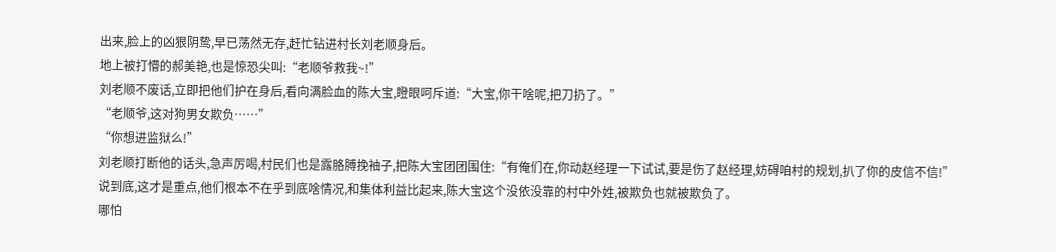出来,脸上的凶狠阴鸷,早已荡然无存,赶忙钻进村长刘老顺身后。
地上被打懵的郝美艳,也是惊恐尖叫:“老顺爷救我~!”
刘老顺不废话,立即把他们护在身后,看向满脸血的陈大宝,瞪眼呵斥道:“大宝,你干啥呢,把刀扔了。”
“老顺爷,这对狗男女欺负……”
“你想进监狱么!”
刘老顺打断他的话头,急声厉喝,村民们也是露胳膊挽袖子,把陈大宝团团围住:“有俺们在,你动赵经理一下试试,要是伤了赵经理,妨碍咱村的规划,扒了你的皮信不信!”
说到底,这才是重点,他们根本不在乎到底啥情况,和集体利益比起来,陈大宝这个没依没靠的村中外姓,被欺负也就被欺负了。
哪怕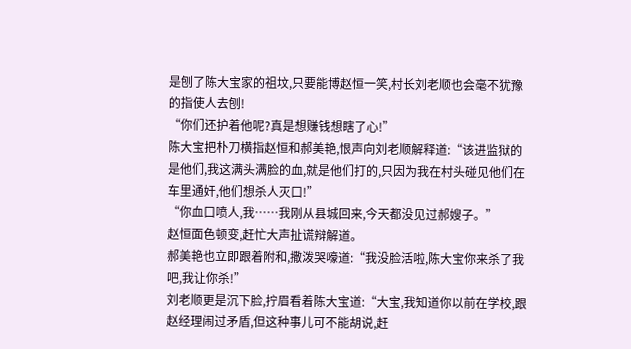是刨了陈大宝家的祖坟,只要能博赵恒一笑,村长刘老顺也会毫不犹豫的指使人去刨!
“你们还护着他呢?真是想赚钱想瞎了心!”
陈大宝把朴刀横指赵恒和郝美艳,恨声向刘老顺解释道:“该进监狱的是他们,我这满头满脸的血,就是他们打的,只因为我在村头碰见他们在车里通奸,他们想杀人灭口!”
“你血口喷人,我……我刚从县城回来,今天都没见过郝嫂子。”
赵恒面色顿变,赶忙大声扯谎辩解道。
郝美艳也立即跟着附和,撒泼哭嚎道:“我没脸活啦,陈大宝你来杀了我吧,我让你杀!”
刘老顺更是沉下脸,拧眉看着陈大宝道:“大宝,我知道你以前在学校,跟赵经理闹过矛盾,但这种事儿可不能胡说,赶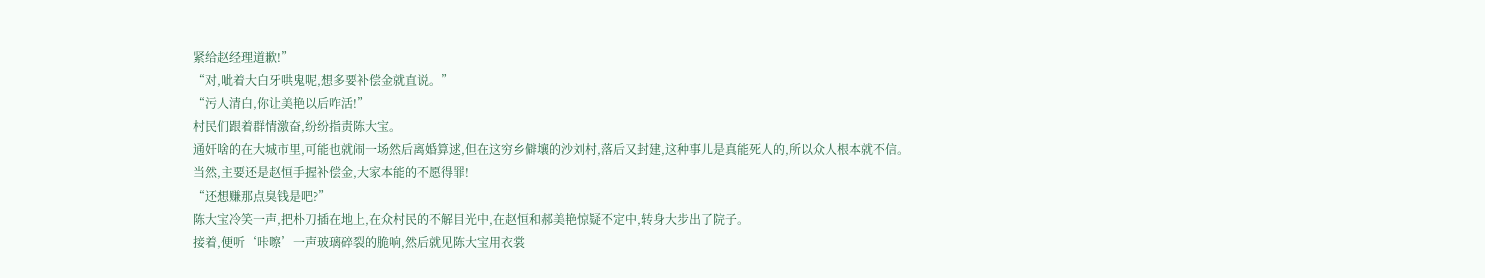紧给赵经理道歉!”
“对,呲着大白牙哄鬼呢,想多要补偿金就直说。”
“污人清白,你让美艳以后咋活!”
村民们跟着群情激奋,纷纷指责陈大宝。
通奸啥的在大城市里,可能也就闹一场然后离婚算逑,但在这穷乡僻壤的沙刘村,落后又封建,这种事儿是真能死人的,所以众人根本就不信。
当然,主要还是赵恒手握补偿金,大家本能的不愿得罪!
“还想赚那点臭钱是吧?”
陈大宝冷笑一声,把朴刀插在地上,在众村民的不解目光中,在赵恒和郝美艳惊疑不定中,转身大步出了院子。
接着,便听‘咔嚓’一声玻璃碎裂的脆响,然后就见陈大宝用衣裳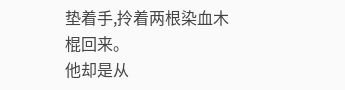垫着手,拎着两根染血木棍回来。
他却是从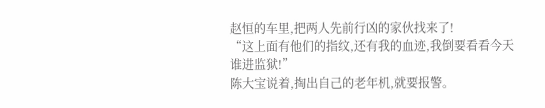赵恒的车里,把两人先前行凶的家伙找来了!
“这上面有他们的指纹,还有我的血迹,我倒要看看今天谁进监狱!”
陈大宝说着,掏出自己的老年机,就要报警。